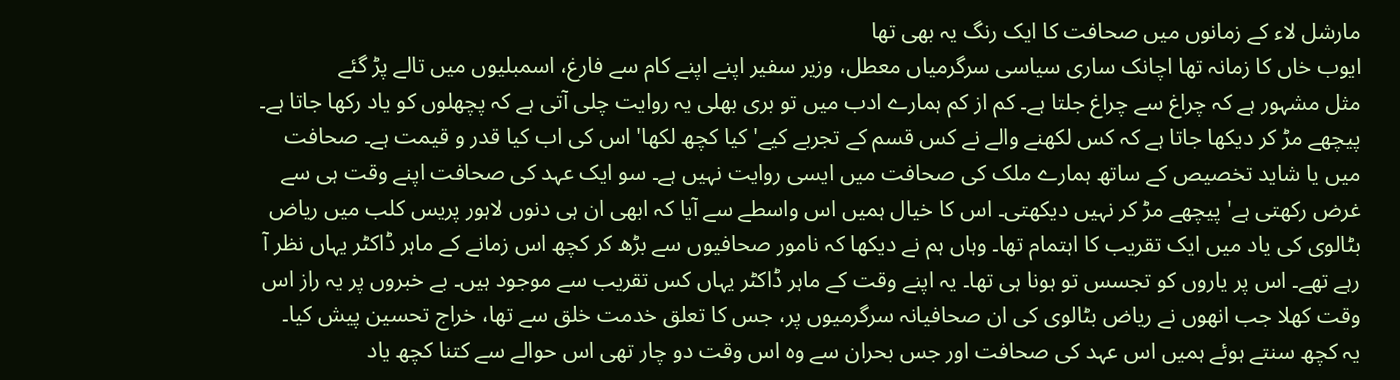مارشل لاء کے زمانوں میں صحافت کا ایک رنگ یہ بھی تھا
ایوب خاں کا زمانہ تھا اچانک ساری سیاسی سرگرمیاں معطل، وزیر سفیر اپنے اپنے کام سے فارغ، اسمبلیوں میں تالے پڑ گئے
مثل مشہور ہے کہ چراغ سے چراغ جلتا ہے۔ کم از کم ہمارے ادب میں تو بری بھلی یہ روایت چلی آتی ہے کہ پچھلوں کو یاد رکھا جاتا ہے۔ پیچھے مڑ کر دیکھا جاتا ہے کہ کس لکھنے والے نے کس قسم کے تجربے کیے' کیا کچھ لکھا' اس کی اب کیا قدر و قیمت ہے۔ صحافت میں یا شاید تخصیص کے ساتھ ہمارے ملک کی صحافت میں ایسی روایت نہیں ہے۔ سو ایک عہد کی صحافت اپنے وقت ہی سے غرض رکھتی ہے' پیچھے مڑ کر نہیں دیکھتی۔ اس کا خیال ہمیں اس واسطے سے آیا کہ ابھی ان ہی دنوں لاہور پریس کلب میں ریاض بٹالوی کی یاد میں ایک تقریب کا اہتمام تھا۔ وہاں ہم نے دیکھا کہ نامور صحافیوں سے بڑھ کر کچھ اس زمانے کے ماہر ڈاکٹر یہاں نظر آ رہے تھے۔ اس پر یاروں کو تجسس تو ہونا ہی تھا۔ یہ اپنے وقت کے ماہر ڈاکٹر یہاں کس تقریب سے موجود ہیں۔ بے خبروں پر یہ راز اس وقت کھلا جب انھوں نے ریاض بٹالوی کی ان صحافیانہ سرگرمیوں پر، جس کا تعلق خدمت خلق سے تھا، خراج تحسین پیش کیا۔
یہ کچھ سنتے ہوئے ہمیں اس عہد کی صحافت اور جس بحران سے وہ اس وقت دو چار تھی اس حوالے سے کتنا کچھ یاد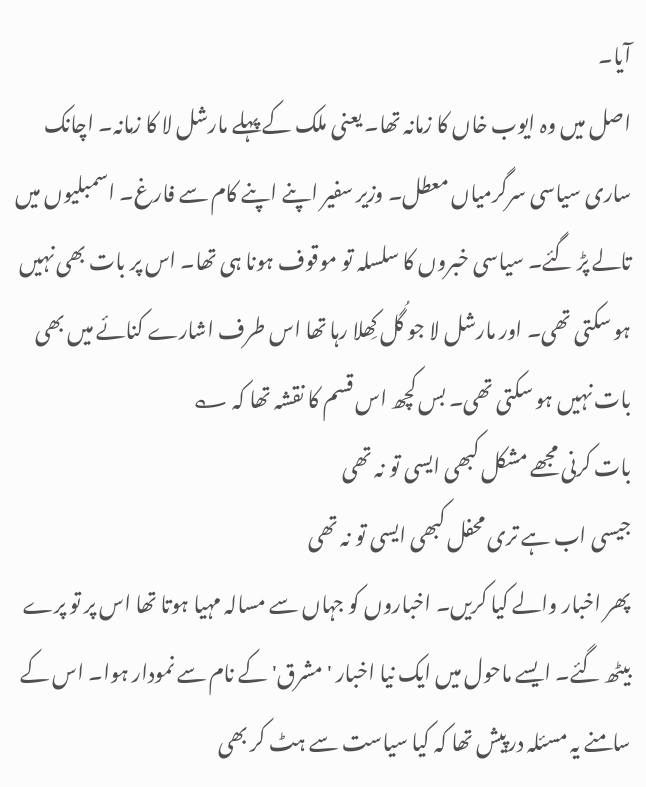آیا۔
اصل میں وہ ایوب خاں کا زمانہ تھا۔ یعنی ملک کے پہلے مارشل لا کا زمانہ۔ اچانک ساری سیاسی سرگرمیاں معطل۔ وزیر سفیر اپنے اپنے کام سے فارغ۔ اسمبلیوں میں تالے پڑ گئے۔ سیاسی خبروں کا سلسلہ تو موقوف ہونا ہی تھا۔ اس پر بات بھی نہیں ہو سکتی تھی۔ اور مارشل لا جو گُل کِھلا رہا تھا اس طرف اشارے کنائے میں بھی بات نہیں ہو سکتی تھی۔ بس کچھ اس قسم کا نقشہ تھا کہ ؎
بات کرنی مجھے مشکل کبھی ایسی تو نہ تھی
جیسی اب ہے تری محفل کبھی ایسی تو نہ تھی
پھر اخبار والے کیا کریں۔ اخباروں کو جہاں سے مسالہ مہیا ہوتا تھا اس پر تو پرے بیٹھ گئے۔ ایسے ماحول میں ایک نیا اخبار 'مشرق' کے نام سے نمودار ہوا۔ اس کے سامنے یہ مسئلہ درپیش تھا کہ کیا سیاست سے ہٹ کر بھی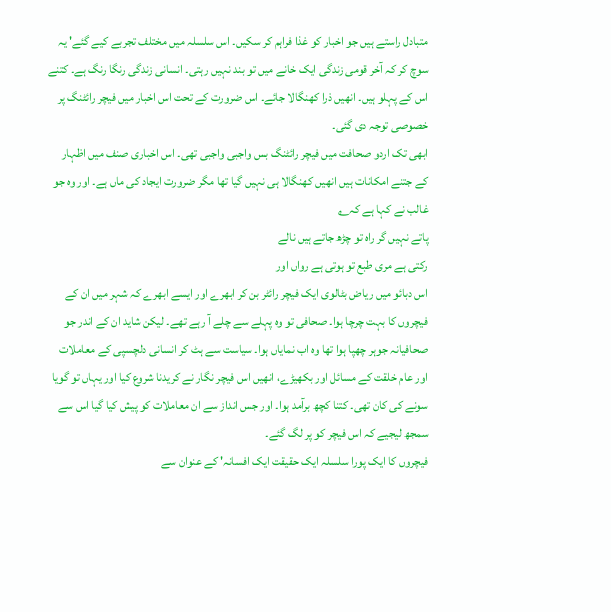متبادل راستے ہیں جو اخبار کو غذا فراہم کر سکیں۔ اس سلسلہ میں مختلف تجربے کیے گئے' یہ سوچ کر کہ آخر قومی زندگی ایک خانے میں تو بند نہیں رہتی۔ انسانی زندگی رنگا رنگ ہے۔ کتنے اس کے پہلو ہیں۔ انھیں ذرا کھنگالا جائے۔ اس ضرورت کے تحت اس اخبار میں فیچر رائٹنگ پر خصوصی توجہ دی گئی۔
ابھی تک اردو صحافت میں فیچر رائٹنگ بس واجبی واجبی تھی۔ اس اخباری صنف میں اظہار کے جتنے امکانات ہیں انھیں کھنگالا ہی نہیں گیا تھا مگر ضرورت ایجاد کی ماں ہے۔ اور وہ جو غالب نے کہا ہے کہ؎
پاتے نہیں گر راہ تو چڑھ جاتے ہیں نالے
رکتی ہے مری طبع تو ہوتی ہے رواں اور
اس دبائو میں ریاض بٹالوی ایک فیچر رائٹر بن کر ابھرے اور ایسے ابھرے کہ شہر میں ان کے فیچروں کا بہت چرچا ہوا۔ صحافی تو وہ پہلے سے چلے آ رہے تھے۔ لیکن شاید ان کے اندر جو صحافیانہ جوہر چھپا ہوا تھا وہ اب نمایاں ہوا۔ سیاست سے ہٹ کر انسانی دلچسپی کے معاملات اور عام خلقت کے مسائل اور بکھیڑے، انھیں اس فیچر نگار نے کریدنا شروع کیا اور یہاں تو گویا سونے کی کان تھی۔ کتنا کچھ برآمد ہوا۔ اور جس انداز سے ان معاملات کو پیش کیا گیا اس سے سمجھ لیجیے کہ اس فیچر کو پر لگ گئے۔
فیچروں کا ایک پورا سلسلہ ایک حقیقت ایک افسانہ' کے عنوان سے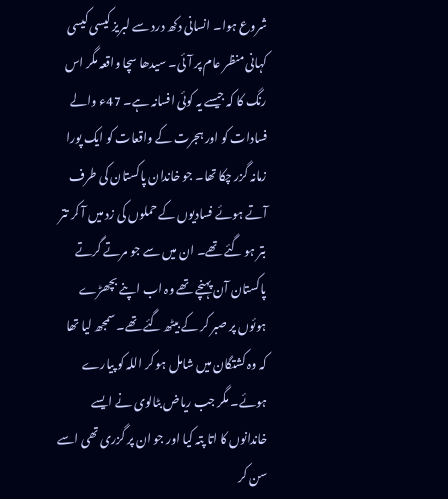شروع ہوا۔ انسانی دکھ درد سے لبریز کیسی کیسی کہانی منظر عام پر آئی۔ سیدھا سچا واقعہ مگر اس رنگ کا کہ جیسے یہ کوئی افسانہ ہے۔ 47ء والے فسادات کو اور ہجرت کے واقعات کو ایک پورا زمانہ گزر چکا تھا۔ جو خاندان پاکستان کی طرف آتے ہوئے فسادیوں کے حملوں کی زد میں آ کر تتر بتر ہو گئے تھے۔ ان میں سے جو مرتے گرتے پاکستان آن پہنچے تھے وہ اب اپنے بچھڑے ہوئوں پر صبر کر کے بیٹھ گئے تھے۔ سمجھ لیا تھا کہ وہ کشتگان میں شامل ہو کر اللہ کو پیارے ہوئے۔ مگر جب ریاض بٹالوی نے ایسے خاندانوں کا اتا پتہ کیا اور جو ان پر گزری تھی اسے سن کر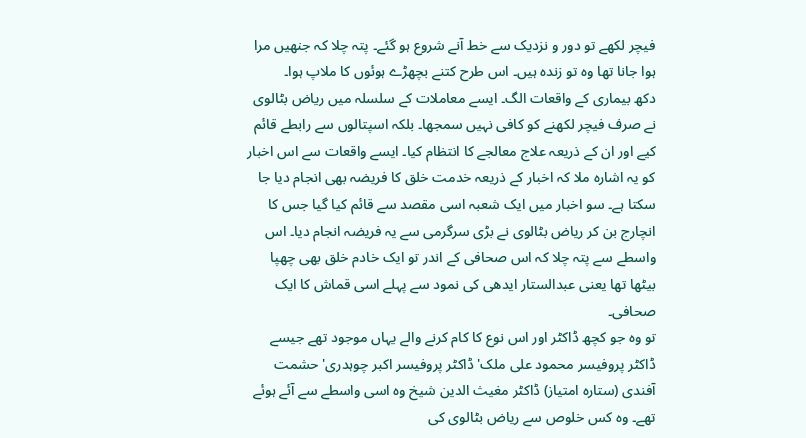فیچر لکھے تو دور و نزدیک سے خط آنے شروع ہو گئے۔ پتہ چلا کہ جنھیں مرا ہوا جانا تھا وہ تو زندہ ہیں۔ اس طرح کتنے بچھڑے ہوئوں کا ملاپ ہوا۔
دکھ بیماری کے واقعات الگ۔ ایسے معاملات کے سلسلہ میں ریاض بٹالوی نے صرف فیچر لکھنے کو کافی نہیں سمجھا۔ بلکہ اسپتالوں سے رابطے قائم کیے اور ان کے ذریعہ علاج معالجے کا انتظام کیا۔ ایسے واقعات سے اس اخبار کو یہ اشارہ ملا کہ اخبار کے ذریعہ خدمت خلق کا فریضہ بھی انجام دیا جا سکتا ہے۔ سو اخبار میں ایک شعبہ اسی مقصد سے قائم کیا گیا جس کا انچارج بن کر ریاض بٹالوی نے بڑی سرگرمی سے یہ فریضہ انجام دیا۔ اس واسطے سے پتہ چلا کہ اس صحافی کے اندر تو ایک خادم خلق بھی چھپا بیٹھا تھا یعنی عبدالستار ایدھی کی نمود سے پہلے اسی قماش کا ایک صحافی۔
تو وہ جو کچھ ڈاکٹر اور اس نوع کا کام کرنے والے یہاں موجود تھے جیسے ڈاکٹر پروفیسر محمود علی ملک' ڈاکٹر پروفیسر اکبر چوہدری' حشمت آفندی (ستارہ امتیاز) ڈاکٹر مغیث الدین شیخ وہ اسی واسطے سے آئے ہوئے تھے۔ وہ کس خلوص سے ریاض بٹالوی کی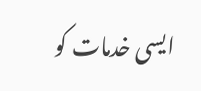ایسی خدمات کو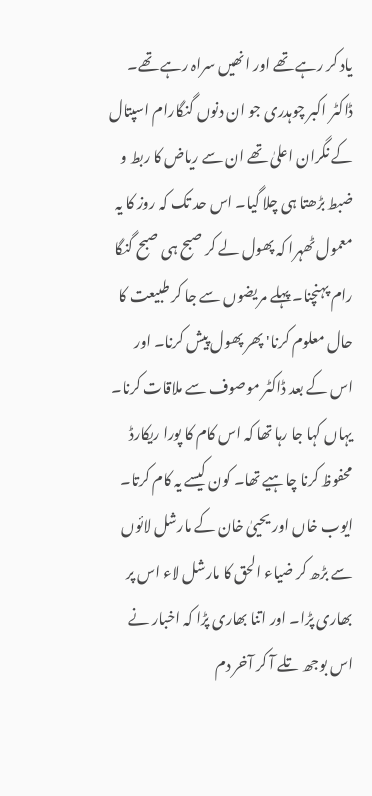یاد کر رہے تھے اور انھیں سراہ رہے تھے۔ ڈاکٹر اکبر چوہدری جو ان دنوں گنگارام اسپتال کے نگران اعلیٰ تھے ان سے ریاض کا ربط و ضبط بڑھتا ہی چلا گیا۔ اس حد تک کہ روز کا یہ معمول ٹھہرا کہ پھول لے کر صبح ہی صبح گنگا رام پہنچنا۔ پہلے مریضوں سے جا کر طبیعت کا حال معلوم کرنا' پھر پھول پیش کرنا۔ اور اس کے بعد ڈاکٹر موصوف سے ملاقات کرنا۔
یہاں کہا جا رہا تھا کہ اس کام کا پورا ریکارڈ محفوظ کرنا چاہیے تھا۔ کون کیسے یہ کام کرتا۔ ایوب خاں اور یحییٰ خان کے مارشل لائوں سے بڑھ کر ضیاء الحق کا مارشل لاء اس پر بھاری پڑا۔ اور اتنا بھاری پڑا کہ اخبار نے اس بوجھ تلے آ کر آخر دم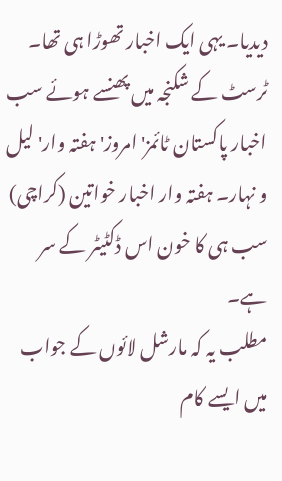دیدیا۔ یہی ایک اخبار تھوڑا ہی تھا۔ ٹرسٹ کے شکنجہ میں پھنسے ہوئے سب اخبار پاکستان ٹائمز' امروز' ہفتہ وار' لیل و نہار۔ ہفتہ وار اخبار خواتین (کراچی) سب ہی کا خون اس ڈکٹیٹر کے سر ہے۔
مطلب یہ کہ مارشل لائوں کے جواب میں ایسے کام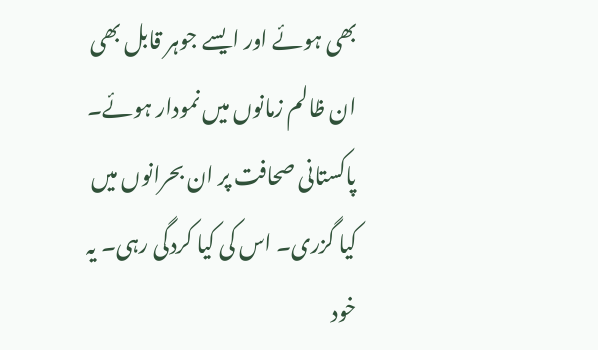بھی ہوئے اور ایسے جوہر قابل بھی ان ظالم زمانوں میں نمودار ہوئے۔
پاکستانی صحافت پر ان بحرانوں میں کیا گزری۔ اس کی کیا کردگی رہی۔ یہ خود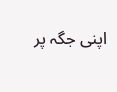اپنی جگہ پر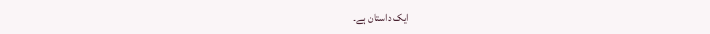ایک داستان ہے۔